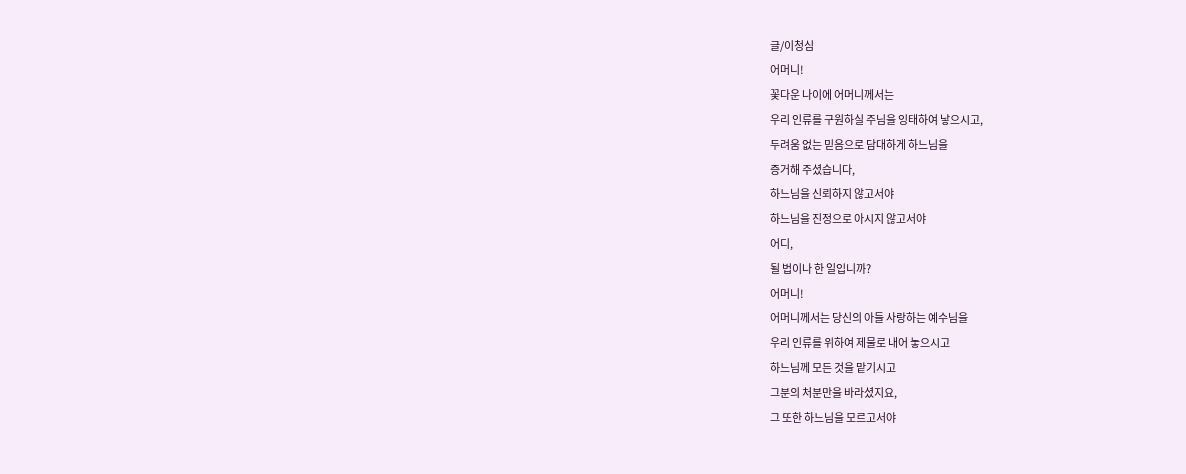글/이청심
어머니!
꽃다운 나이에 어머니께서는
우리 인류를 구원하실 주님을 잉태하여 낳으시고,
두려움 없는 믿음으로 담대하게 하느님을
증거해 주셨습니다,
하느님을 신뢰하지 않고서야
하느님을 진정으로 아시지 않고서야
어디,
될 법이나 한 일입니까?
어머니!
어머니께서는 당신의 아들 사랑하는 예수님을
우리 인류를 위하여 제물로 내어 놓으시고
하느님께 모든 것을 맡기시고
그분의 처분만을 바라셨지요,
그 또한 하느님을 모르고서야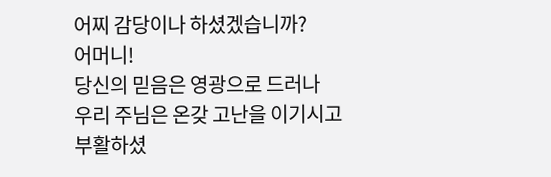어찌 감당이나 하셨겠습니까?
어머니!
당신의 믿음은 영광으로 드러나
우리 주님은 온갖 고난을 이기시고 부활하셨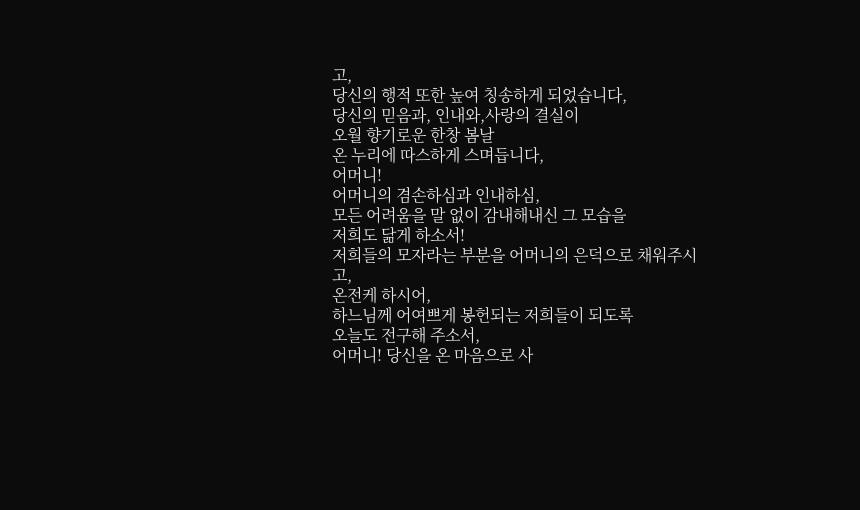고,
당신의 행적 또한 높여 칭송하게 되었습니다,
당신의 믿음과, 인내와,사랑의 결실이
오월 향기로운 한창 봄날
온 누리에 따스하게 스며듭니다,
어머니!
어머니의 겸손하심과 인내하심,
모든 어려움을 말 없이 감내해내신 그 모습을
저희도 닮게 하소서!
저희들의 모자라는 부분을 어머니의 은덕으로 채워주시고,
온전케 하시어,
하느님께 어여쁘게 봉헌되는 저희들이 되도록
오늘도 전구해 주소서,
어머니! 당신을 온 마음으로 사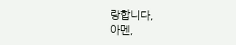랑합니다,
아멘,